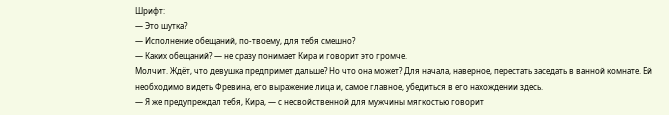Шрифт:
— Это шутка?
— Исполнение обещаний, по-твоему, для тебя смешно?
— Каких обещаний? — не сразу понимает Кира и говорит это громче.
Молчит. Ждёт, что девушка предпримет дальше? Но что она может? Для начала, наверное, перестать заседать в ванной комнате. Ей необходимо видеть Фревина, его выражение лица и, самое главное, убедиться в его нахождении здесь.
— Я же предупреждал тебя, Кира, — с несвойственной для мужчины мягкостью говорит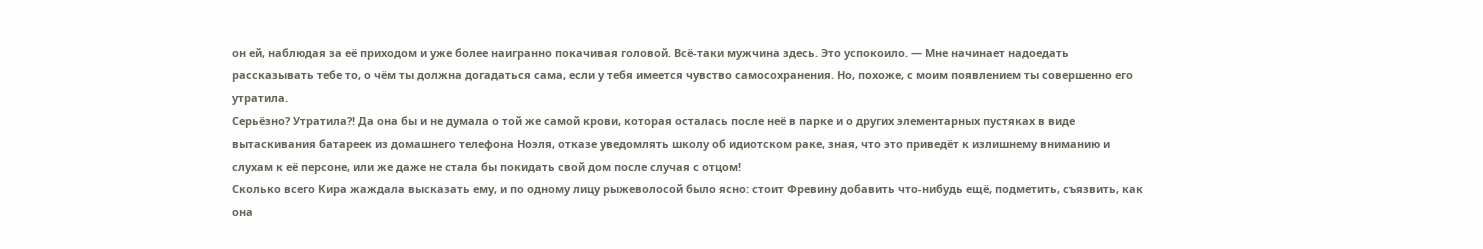он ей, наблюдая за её приходом и уже более наигранно покачивая головой. Всё-таки мужчина здесь. Это успокоило. — Мне начинает надоедать рассказывать тебе то, о чём ты должна догадаться сама, если у тебя имеется чувство самосохранения. Но, похоже, с моим появлением ты совершенно его утратила.
Серьёзно? Утратила?! Да она бы и не думала о той же самой крови, которая осталась после неё в парке и о других элементарных пустяках в виде вытаскивания батареек из домашнего телефона Ноэля, отказе уведомлять школу об идиотском раке, зная, что это приведёт к излишнему вниманию и слухам к её персоне, или же даже не стала бы покидать свой дом после случая с отцом!
Сколько всего Кира жаждала высказать ему, и по одному лицу рыжеволосой было ясно: стоит Фревину добавить что-нибудь ещё, подметить, съязвить, как она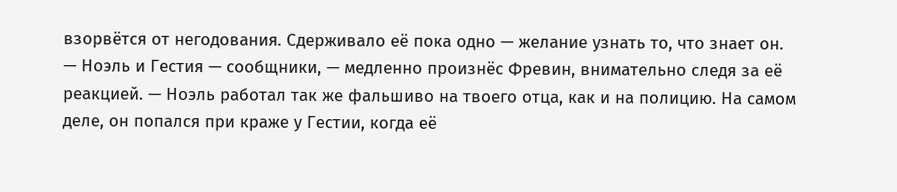взорвётся от негодования. Сдерживало её пока одно — желание узнать то, что знает он.
— Ноэль и Гестия — сообщники, — медленно произнёс Фревин, внимательно следя за её реакцией. — Ноэль работал так же фальшиво на твоего отца, как и на полицию. На самом деле, он попался при краже у Гестии, когда её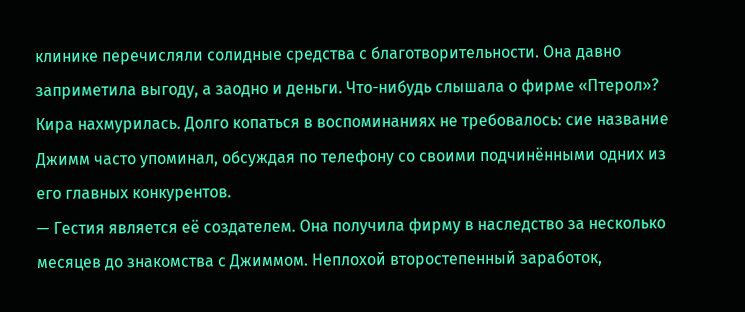клинике перечисляли солидные средства с благотворительности. Она давно заприметила выгоду, а заодно и деньги. Что-нибудь слышала о фирме «Птерол»?
Кира нахмурилась. Долго копаться в воспоминаниях не требовалось: сие название Джимм часто упоминал, обсуждая по телефону со своими подчинёнными одних из его главных конкурентов.
— Гестия является её создателем. Она получила фирму в наследство за несколько месяцев до знакомства с Джиммом. Неплохой второстепенный заработок,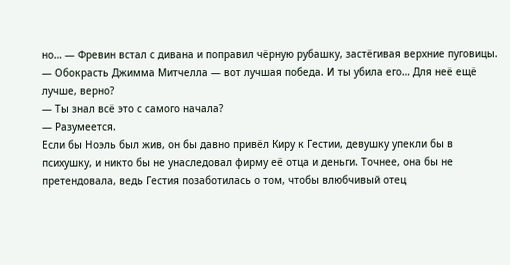но… — Фревин встал с дивана и поправил чёрную рубашку, застёгивая верхние пуговицы. — Обокрасть Джимма Митчелла — вот лучшая победа. И ты убила его… Для неё ещё лучше, верно?
— Ты знал всё это с самого начала?
— Разумеется.
Если бы Ноэль был жив, он бы давно привёл Киру к Гестии, девушку упекли бы в психушку, и никто бы не унаследовал фирму её отца и деньги. Точнее, она бы не претендовала, ведь Гестия позаботилась о том, чтобы влюбчивый отец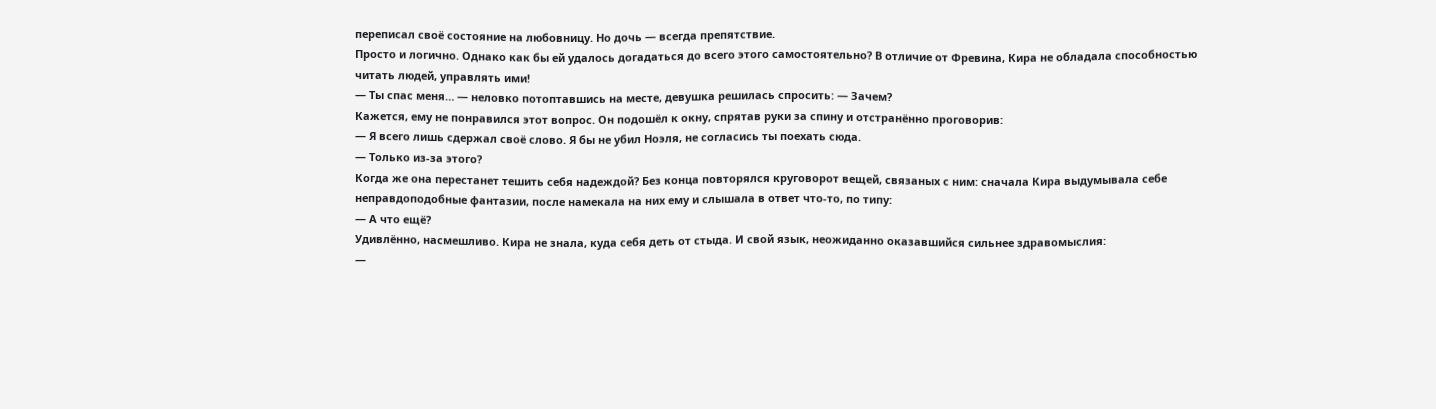переписал своё состояние на любовницу. Но дочь — всегда препятствие.
Просто и логично. Однако как бы ей удалось догадаться до всего этого самостоятельно? В отличие от Фревина, Кира не обладала способностью читать людей, управлять ими!
— Ты спас меня… — неловко потоптавшись на месте, девушка решилась спросить: — Зачем?
Кажется, ему не понравился этот вопрос. Он подошёл к окну, спрятав руки за спину и отстранённо проговорив:
— Я всего лишь сдержал своё слово. Я бы не убил Ноэля, не согласись ты поехать сюда.
— Только из-за этого?
Когда же она перестанет тешить себя надеждой? Без конца повторялся круговорот вещей, связаных с ним: сначала Кира выдумывала себе неправдоподобные фантазии, после намекала на них ему и слышала в ответ что-то, по типу:
— А что ещё?
Удивлённо, насмешливо. Кира не знала, куда себя деть от стыда. И свой язык, неожиданно оказавшийся сильнее здравомыслия:
—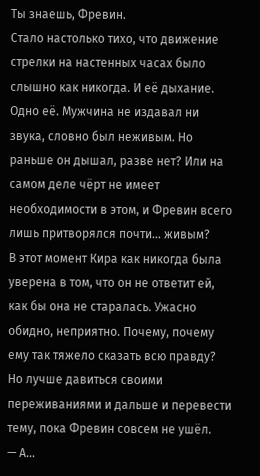Ты знаешь, Фревин.
Стало настолько тихо, что движение стрелки на настенных часах было слышно как никогда. И её дыхание. Одно её. Мужчина не издавал ни звука, словно был неживым. Но раньше он дышал, разве нет? Или на самом деле чёрт не имеет необходимости в этом, и Фревин всего лишь притворялся почти… живым?
В этот момент Кира как никогда была уверена в том, что он не ответит ей, как бы она не старалась. Ужасно обидно, неприятно. Почему, почему ему так тяжело сказать всю правду?
Но лучше давиться своими переживаниями и дальше и перевести тему, пока Фревин совсем не ушёл.
— А…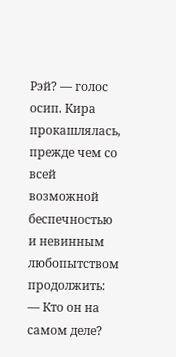Рэй? — голос осип. Кира прокашлялась, прежде чем со всей возможной беспечностью и невинным любопытством продолжить: — Кто он на самом деле?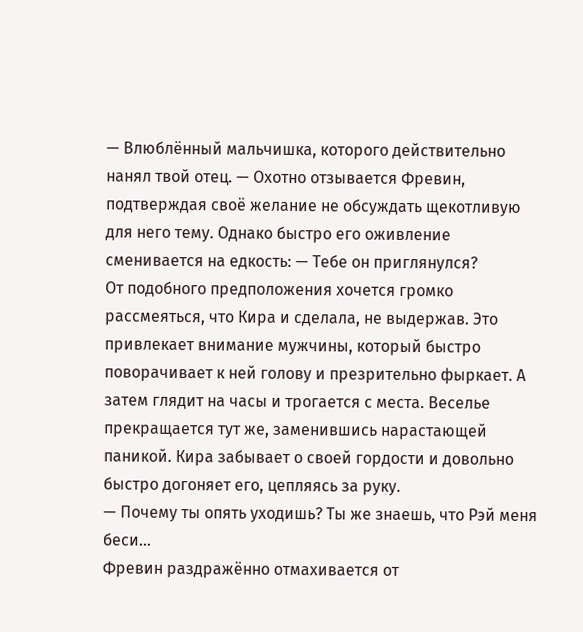— Влюблённый мальчишка, которого действительно нанял твой отец. — Охотно отзывается Фревин, подтверждая своё желание не обсуждать щекотливую для него тему. Однако быстро его оживление сменивается на едкость: — Тебе он приглянулся?
От подобного предположения хочется громко рассмеяться, что Кира и сделала, не выдержав. Это привлекает внимание мужчины, который быстро поворачивает к ней голову и презрительно фыркает. А затем глядит на часы и трогается с места. Веселье прекращается тут же, заменившись нарастающей паникой. Кира забывает о своей гордости и довольно быстро догоняет его, цепляясь за руку.
— Почему ты опять уходишь? Ты же знаешь, что Рэй меня беси…
Фревин раздражённо отмахивается от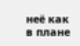неё как в плане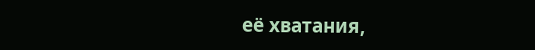её хватания,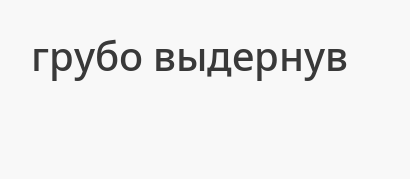грубо выдернув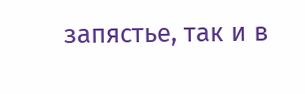запястье, так и в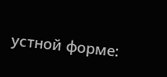устной форме: